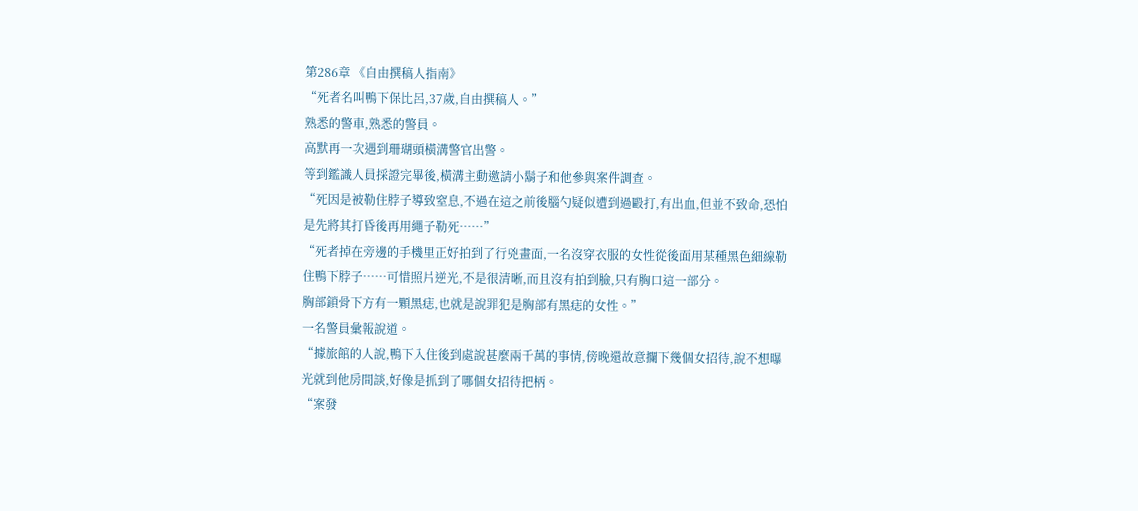第286章 《自由撰稿人指南》
“死者名叫鴨下保比呂,37歲,自由撰稿人。”
熟悉的警車,熟悉的警員。
高默再一次遇到珊瑚頭橫溝警官出警。
等到鑑識人員採證完畢後,橫溝主動邀請小鬍子和他參與案件調查。
“死因是被勒住脖子導致窒息,不過在這之前後腦勺疑似遭到過毆打,有出血,但並不致命,恐怕是先將其打昏後再用繩子勒死……”
“死者掉在旁邊的手機里正好拍到了行兇畫面,一名沒穿衣服的女性從後面用某種黑色細線勒住鴨下脖子……可惜照片逆光,不是很清晰,而且沒有拍到臉,只有胸口這一部分。
胸部鎖骨下方有一顆黑痣,也就是說罪犯是胸部有黑痣的女性。”
一名警員彙報說道。
“據旅館的人說,鴨下入住後到處說甚麼兩千萬的事情,傍晚還故意攔下幾個女招待,說不想曝光就到他房間談,好像是抓到了哪個女招待把柄。
“案發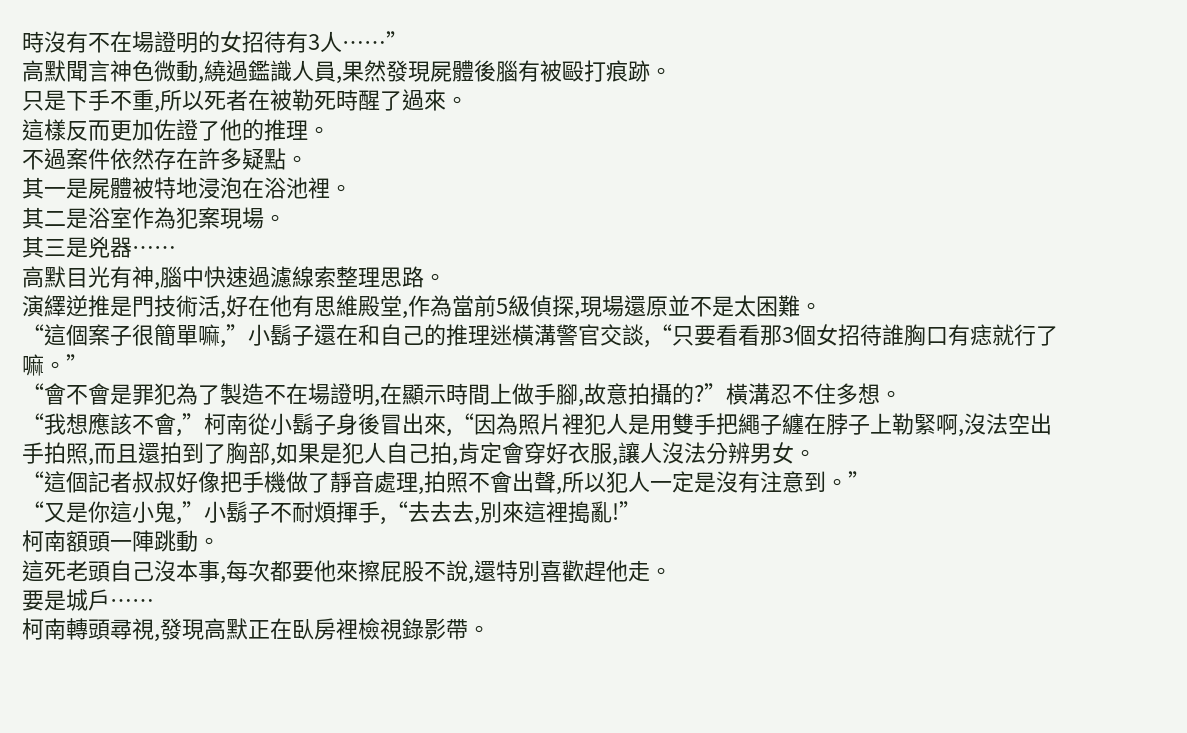時沒有不在場證明的女招待有3人……”
高默聞言神色微動,繞過鑑識人員,果然發現屍體後腦有被毆打痕跡。
只是下手不重,所以死者在被勒死時醒了過來。
這樣反而更加佐證了他的推理。
不過案件依然存在許多疑點。
其一是屍體被特地浸泡在浴池裡。
其二是浴室作為犯案現場。
其三是兇器……
高默目光有神,腦中快速過濾線索整理思路。
演繹逆推是門技術活,好在他有思維殿堂,作為當前5級偵探,現場還原並不是太困難。
“這個案子很簡單嘛,”小鬍子還在和自己的推理迷橫溝警官交談,“只要看看那3個女招待誰胸口有痣就行了嘛。”
“會不會是罪犯為了製造不在場證明,在顯示時間上做手腳,故意拍攝的?”橫溝忍不住多想。
“我想應該不會,”柯南從小鬍子身後冒出來,“因為照片裡犯人是用雙手把繩子纏在脖子上勒緊啊,沒法空出手拍照,而且還拍到了胸部,如果是犯人自己拍,肯定會穿好衣服,讓人沒法分辨男女。
“這個記者叔叔好像把手機做了靜音處理,拍照不會出聲,所以犯人一定是沒有注意到。”
“又是你這小鬼,”小鬍子不耐煩揮手,“去去去,別來這裡搗亂!”
柯南額頭一陣跳動。
這死老頭自己沒本事,每次都要他來擦屁股不說,還特別喜歡趕他走。
要是城戶……
柯南轉頭尋視,發現高默正在臥房裡檢視錄影帶。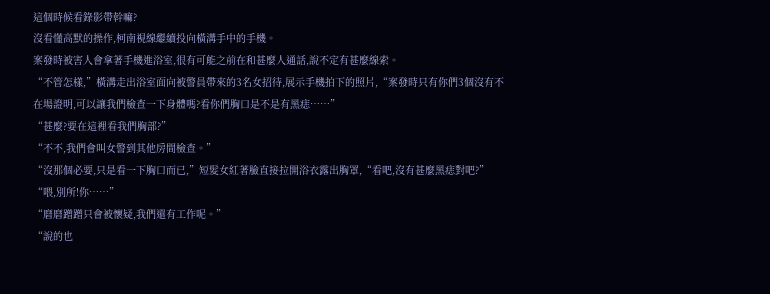這個時候看錄影帶幹嘛?
沒看懂高默的操作,柯南視線繼續投向橫溝手中的手機。
案發時被害人會拿著手機進浴室,很有可能之前在和甚麼人通話,說不定有甚麼線索。
“不管怎樣,”橫溝走出浴室面向被警員帶來的3名女招待,展示手機拍下的照片,“案發時只有你們3個沒有不在場證明,可以讓我們檢查一下身體嗎?看你們胸口是不是有黑痣……”
“甚麼?要在這裡看我們胸部?”
“不不,我們會叫女警到其他房間檢查。”
“沒那個必要,只是看一下胸口而已,”短髮女紅著臉直接拉開浴衣露出胸罩,“看吧,沒有甚麼黑痣對吧?”
“喂,別所!你……”
“磨磨蹭蹭只會被懷疑,我們還有工作呢。”
“說的也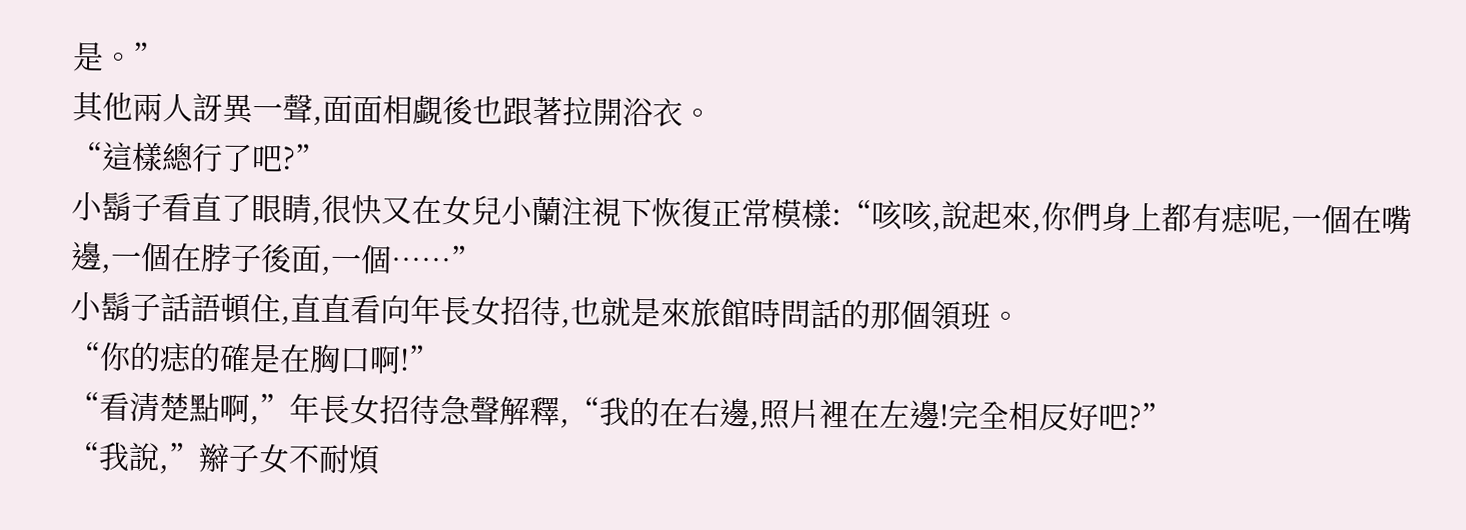是。”
其他兩人訝異一聲,面面相覷後也跟著拉開浴衣。
“這樣總行了吧?”
小鬍子看直了眼睛,很快又在女兒小蘭注視下恢復正常模樣:“咳咳,說起來,你們身上都有痣呢,一個在嘴邊,一個在脖子後面,一個……”
小鬍子話語頓住,直直看向年長女招待,也就是來旅館時問話的那個領班。
“你的痣的確是在胸口啊!”
“看清楚點啊,”年長女招待急聲解釋,“我的在右邊,照片裡在左邊!完全相反好吧?”
“我說,”辮子女不耐煩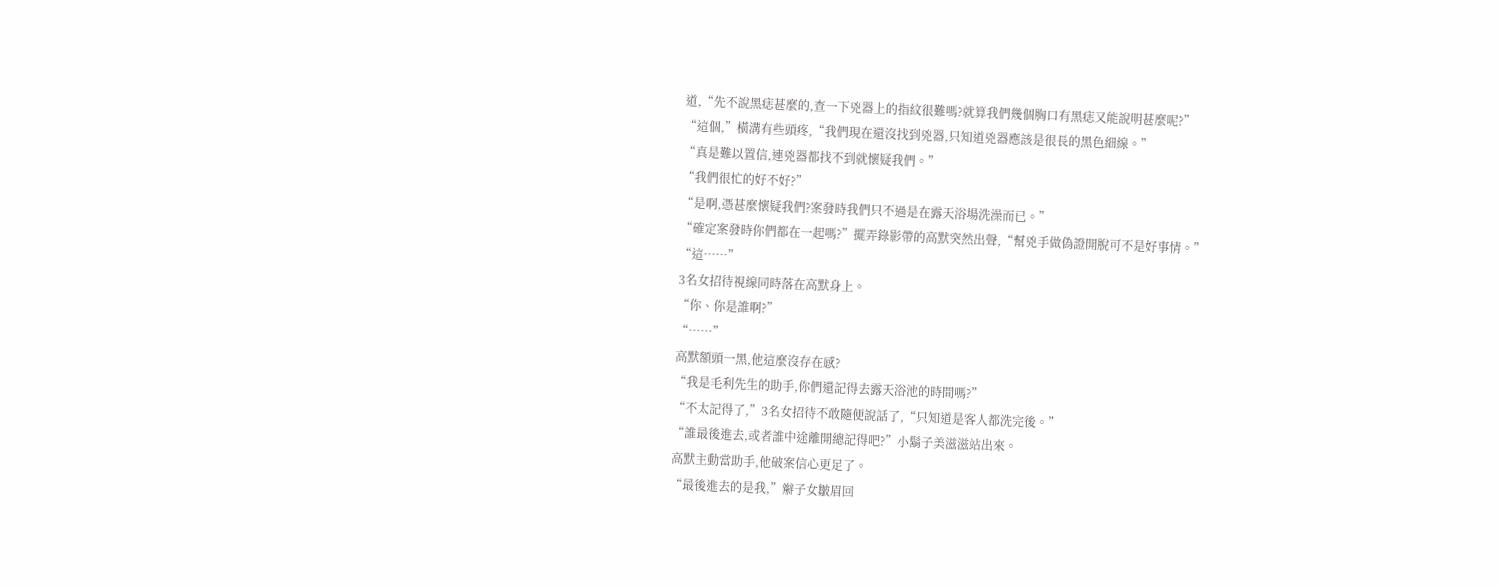道,“先不說黑痣甚麼的,查一下兇器上的指紋很難嗎?就算我們幾個胸口有黑痣又能說明甚麼呢?”
“這個,”橫溝有些頭疼,“我們現在還沒找到兇器,只知道兇器應該是很長的黑色細線。”
“真是難以置信,連兇器都找不到就懷疑我們。”
“我們很忙的好不好?”
“是啊,憑甚麼懷疑我們?案發時我們只不過是在露天浴場洗澡而已。”
“確定案發時你們都在一起嗎?”擺弄錄影帶的高默突然出聲,“幫兇手做偽證開脫可不是好事情。”
“這……”
3名女招待視線同時落在高默身上。
“你、你是誰啊?”
“……”
高默額頭一黑,他這麼沒存在感?
“我是毛利先生的助手,你們還記得去露天浴池的時間嗎?”
“不太記得了,”3名女招待不敢隨便說話了,“只知道是客人都洗完後。”
“誰最後進去,或者誰中途離開總記得吧?”小鬍子美滋滋站出來。
高默主動當助手,他破案信心更足了。
“最後進去的是我,”辮子女皺眉回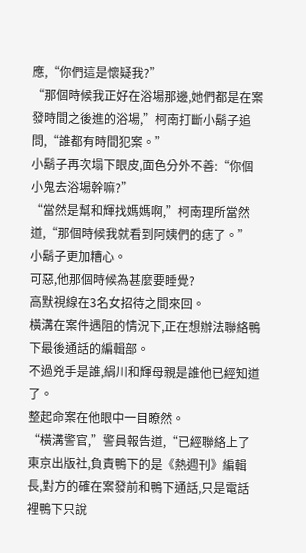應,“你們這是懷疑我?”
“那個時候我正好在浴場那邊,她們都是在案發時間之後進的浴場,”柯南打斷小鬍子追問,“誰都有時間犯案。”
小鬍子再次塌下眼皮,面色分外不善:“你個小鬼去浴場幹嘛?”
“當然是幫和輝找媽媽啊,”柯南理所當然道,“那個時候我就看到阿姨們的痣了。”
小鬍子更加糟心。
可惡,他那個時候為甚麼要睡覺?
高默視線在3名女招待之間來回。
橫溝在案件遇阻的情況下,正在想辦法聯絡鴨下最後通話的編輯部。
不過兇手是誰,絹川和輝母親是誰他已經知道了。
整起命案在他眼中一目瞭然。
“橫溝警官,”警員報告道,“已經聯絡上了東京出版社,負責鴨下的是《熱週刊》編輯長,對方的確在案發前和鴨下通話,只是電話裡鴨下只說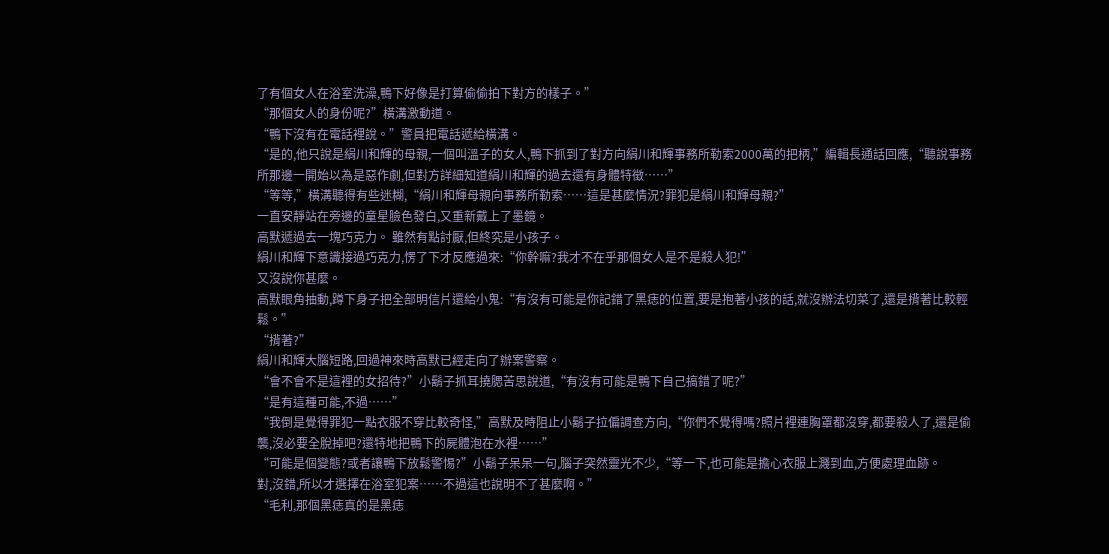了有個女人在浴室洗澡,鴨下好像是打算偷偷拍下對方的樣子。”
“那個女人的身份呢?”橫溝激動道。
“鴨下沒有在電話裡說。”警員把電話遞給橫溝。
“是的,他只說是絹川和輝的母親,一個叫溫子的女人,鴨下抓到了對方向絹川和輝事務所勒索2000萬的把柄,”編輯長通話回應,“聽說事務所那邊一開始以為是惡作劇,但對方詳細知道絹川和輝的過去還有身體特徵……”
“等等,”橫溝聽得有些迷糊,“絹川和輝母親向事務所勒索……這是甚麼情況?罪犯是絹川和輝母親?”
一直安靜站在旁邊的童星臉色發白,又重新戴上了墨鏡。
高默遞過去一塊巧克力。 雖然有點討厭,但終究是小孩子。
絹川和輝下意識接過巧克力,愣了下才反應過來:“你幹嘛?我才不在乎那個女人是不是殺人犯!”
又沒說你甚麼。
高默眼角抽動,蹲下身子把全部明信片還給小鬼:“有沒有可能是你記錯了黑痣的位置,要是抱著小孩的話,就沒辦法切菜了,還是揹著比較輕鬆。”
“揹著?”
絹川和輝大腦短路,回過神來時高默已經走向了辦案警察。
“會不會不是這裡的女招待?”小鬍子抓耳撓腮苦思說道,“有沒有可能是鴨下自己搞錯了呢?”
“是有這種可能,不過……”
“我倒是覺得罪犯一點衣服不穿比較奇怪,”高默及時阻止小鬍子拉偏調查方向,“你們不覺得嗎?照片裡連胸罩都沒穿,都要殺人了,還是偷襲,沒必要全脫掉吧?還特地把鴨下的屍體泡在水裡……”
“可能是個變態?或者讓鴨下放鬆警惕?”小鬍子呆呆一句,腦子突然靈光不少,“等一下,也可能是擔心衣服上濺到血,方便處理血跡。
對,沒錯,所以才選擇在浴室犯案……不過這也說明不了甚麼啊。”
“毛利,那個黑痣真的是黑痣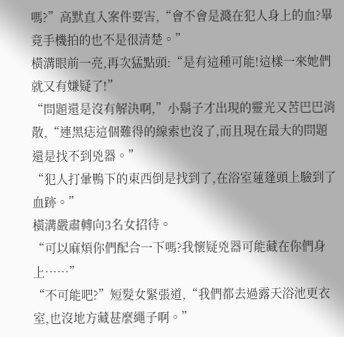嗎?”高默直入案件要害,“會不會是濺在犯人身上的血?畢竟手機拍的也不是很清楚。”
橫溝眼前一亮,再次猛點頭:“是有這種可能!這樣一來她們就又有嫌疑了!”
“問題還是沒有解決啊,”小鬍子才出現的靈光又苦巴巴消散,“連黑痣這個難得的線索也沒了,而且現在最大的問題還是找不到兇器。”
“犯人打暈鴨下的東西倒是找到了,在浴室蓮蓬頭上驗到了血跡。”
橫溝嚴肅轉向3名女招待。
“可以麻煩你們配合一下嗎?我懷疑兇器可能藏在你們身上……”
“不可能吧?”短髮女緊張道,“我們都去過露天浴池更衣室,也沒地方藏甚麼繩子啊。”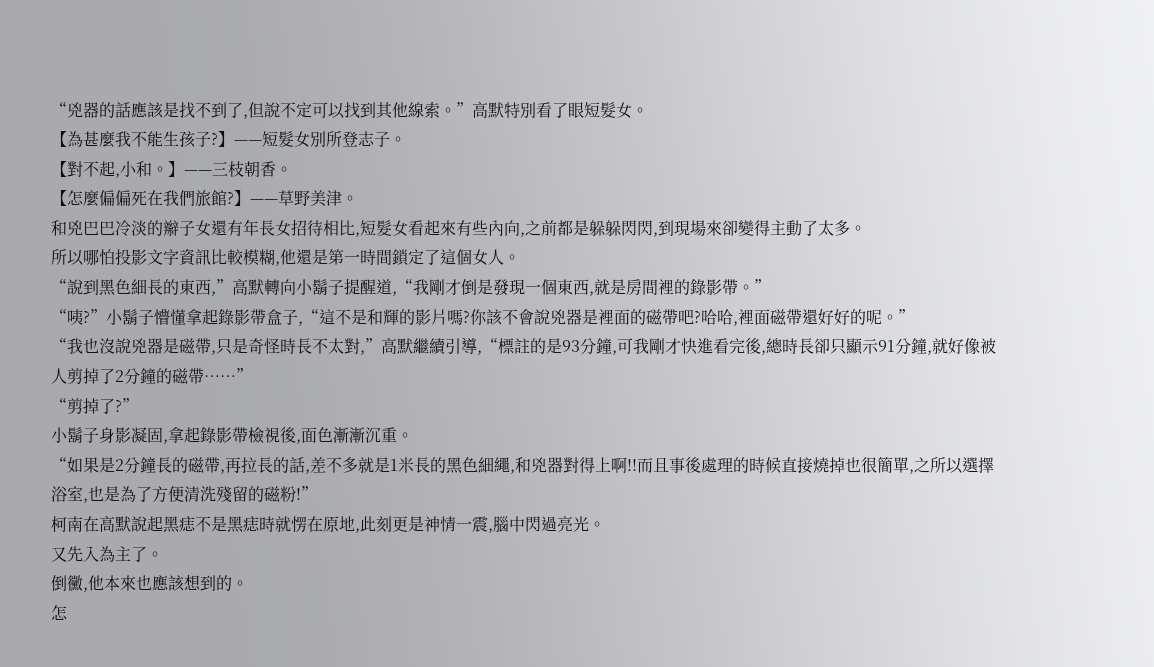“兇器的話應該是找不到了,但說不定可以找到其他線索。”高默特別看了眼短髮女。
【為甚麼我不能生孩子?】——短髮女別所登志子。
【對不起,小和。】——三枝朝香。
【怎麼偏偏死在我們旅館?】——草野美津。
和兇巴巴冷淡的辮子女還有年長女招待相比,短髮女看起來有些內向,之前都是躲躲閃閃,到現場來卻變得主動了太多。
所以哪怕投影文字資訊比較模糊,他還是第一時間鎖定了這個女人。
“說到黑色細長的東西,”高默轉向小鬍子提醒道,“我剛才倒是發現一個東西,就是房間裡的錄影帶。”
“咦?”小鬍子懵懂拿起錄影帶盒子,“這不是和輝的影片嗎?你該不會說兇器是裡面的磁帶吧?哈哈,裡面磁帶還好好的呢。”
“我也沒說兇器是磁帶,只是奇怪時長不太對,”高默繼續引導,“標註的是93分鐘,可我剛才快進看完後,總時長卻只顯示91分鐘,就好像被人剪掉了2分鐘的磁帶……”
“剪掉了?”
小鬍子身影凝固,拿起錄影帶檢視後,面色漸漸沉重。
“如果是2分鐘長的磁帶,再拉長的話,差不多就是1米長的黑色細繩,和兇器對得上啊!!而且事後處理的時候直接燒掉也很簡單,之所以選擇浴室,也是為了方便清洗殘留的磁粉!”
柯南在高默說起黑痣不是黑痣時就愣在原地,此刻更是神情一震,腦中閃過亮光。
又先入為主了。
倒黴,他本來也應該想到的。
怎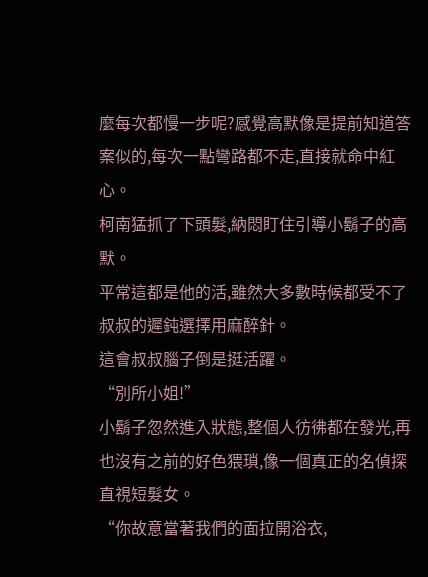麼每次都慢一步呢?感覺高默像是提前知道答案似的,每次一點彎路都不走,直接就命中紅心。
柯南猛抓了下頭髮,納悶盯住引導小鬍子的高默。
平常這都是他的活,雖然大多數時候都受不了叔叔的遲鈍選擇用麻醉針。
這會叔叔腦子倒是挺活躍。
“別所小姐!”
小鬍子忽然進入狀態,整個人彷彿都在發光,再也沒有之前的好色猥瑣,像一個真正的名偵探直視短髮女。
“你故意當著我們的面拉開浴衣,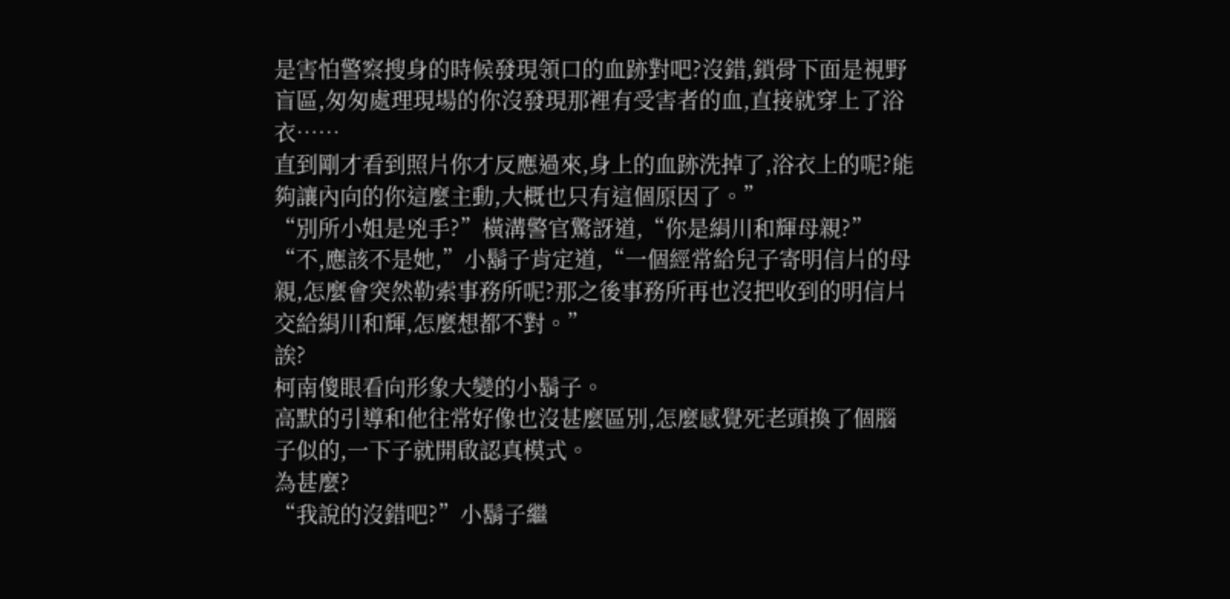是害怕警察搜身的時候發現領口的血跡對吧?沒錯,鎖骨下面是視野盲區,匆匆處理現場的你沒發現那裡有受害者的血,直接就穿上了浴衣……
直到剛才看到照片你才反應過來,身上的血跡洗掉了,浴衣上的呢?能夠讓內向的你這麼主動,大概也只有這個原因了。”
“別所小姐是兇手?”橫溝警官驚訝道,“你是絹川和輝母親?”
“不,應該不是她,”小鬍子肯定道,“一個經常給兒子寄明信片的母親,怎麼會突然勒索事務所呢?那之後事務所再也沒把收到的明信片交給絹川和輝,怎麼想都不對。”
誒?
柯南傻眼看向形象大變的小鬍子。
高默的引導和他往常好像也沒甚麼區別,怎麼感覺死老頭換了個腦子似的,一下子就開啟認真模式。
為甚麼?
“我說的沒錯吧?”小鬍子繼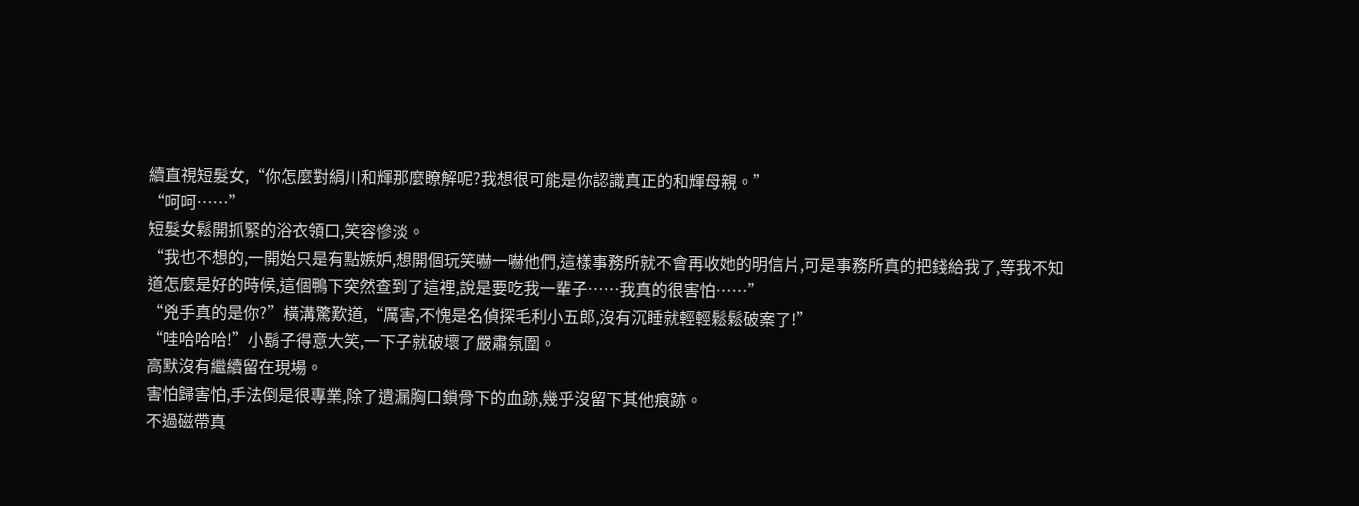續直視短髮女,“你怎麼對絹川和輝那麼瞭解呢?我想很可能是你認識真正的和輝母親。”
“呵呵……”
短髮女鬆開抓緊的浴衣領口,笑容慘淡。
“我也不想的,一開始只是有點嫉妒,想開個玩笑嚇一嚇他們,這樣事務所就不會再收她的明信片,可是事務所真的把錢給我了,等我不知道怎麼是好的時候,這個鴨下突然查到了這裡,說是要吃我一輩子……我真的很害怕……”
“兇手真的是你?”橫溝驚歎道,“厲害,不愧是名偵探毛利小五郎,沒有沉睡就輕輕鬆鬆破案了!”
“哇哈哈哈!”小鬍子得意大笑,一下子就破壞了嚴肅氛圍。
高默沒有繼續留在現場。
害怕歸害怕,手法倒是很專業,除了遺漏胸口鎖骨下的血跡,幾乎沒留下其他痕跡。
不過磁帶真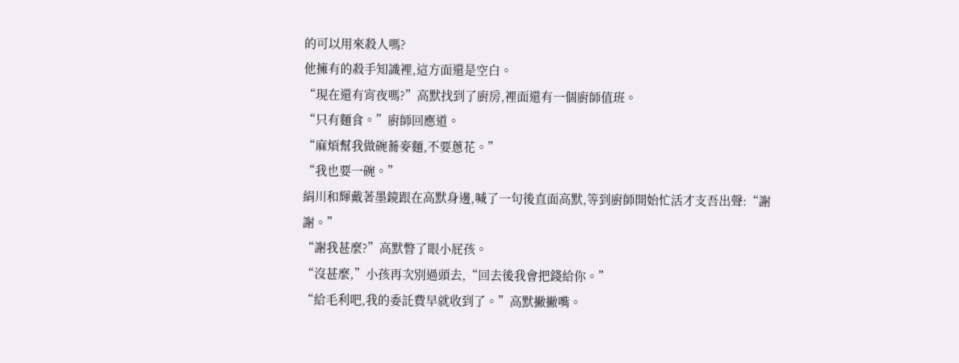的可以用來殺人嗎?
他擁有的殺手知識裡,這方面還是空白。
“現在還有宵夜嗎?”高默找到了廚房,裡面還有一個廚師值班。
“只有麵食。”廚師回應道。
“麻煩幫我做碗蕎麥麵,不要蔥花。”
“我也要一碗。”
絹川和輝戴著墨鏡跟在高默身邊,喊了一句後直面高默,等到廚師開始忙活才支吾出聲:“謝謝。”
“謝我甚麼?”高默瞥了眼小屁孩。
“沒甚麼,”小孩再次別過頭去,“回去後我會把錢給你。”
“給毛利吧,我的委託費早就收到了。”高默撇撇嘴。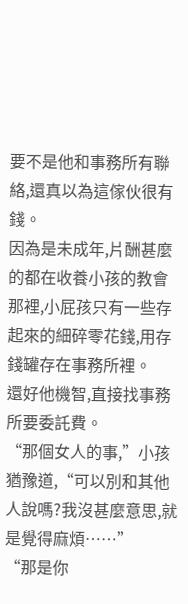要不是他和事務所有聯絡,還真以為這傢伙很有錢。
因為是未成年,片酬甚麼的都在收養小孩的教會那裡,小屁孩只有一些存起來的細碎零花錢,用存錢罐存在事務所裡。
還好他機智,直接找事務所要委託費。
“那個女人的事,”小孩猶豫道,“可以別和其他人說嗎?我沒甚麼意思,就是覺得麻煩……”
“那是你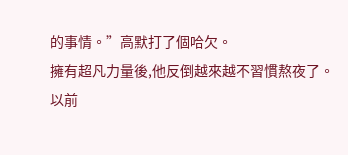的事情。”高默打了個哈欠。
擁有超凡力量後,他反倒越來越不習慣熬夜了。
以前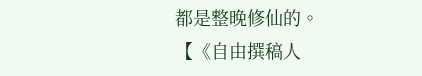都是整晚修仙的。
【《自由撰稿人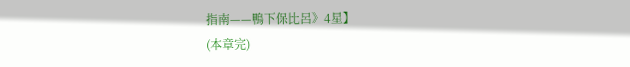指南——鴨下保比呂》4星】
(本章完)